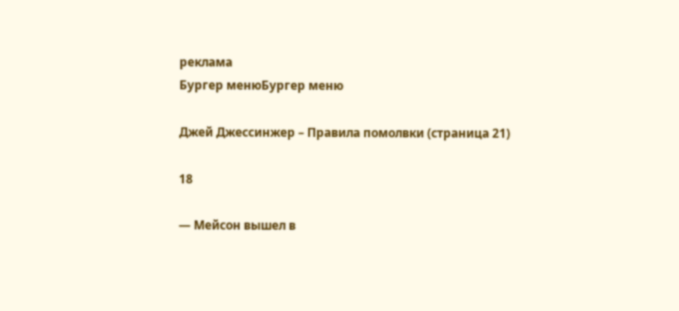реклама
Бургер менюБургер меню

Джей Джессинжер – Правила помолвки (страница 21)

18

— Мейсон вышел в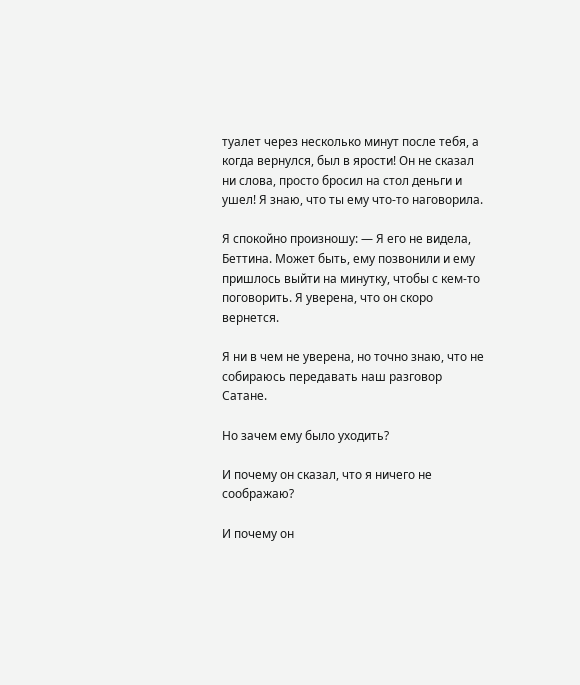туалет через несколько минут после тебя, а когда вернулся, был в ярости! Он не сказал ни слова, просто бросил на стол деньги и ушел! Я знаю, что ты ему что-то наговорила.

Я спокойно произношу: — Я его не видела, Беттина. Может быть, ему позвонили и ему пришлось выйти на минутку, чтобы с кем-то поговорить. Я уверена, что он скоро вернется.

Я ни в чем не уверена, но точно знаю, что не собираюсь передавать наш разговор Сатане.

Но зачем ему было уходить?

И почему он сказал, что я ничего не соображаю?

И почему он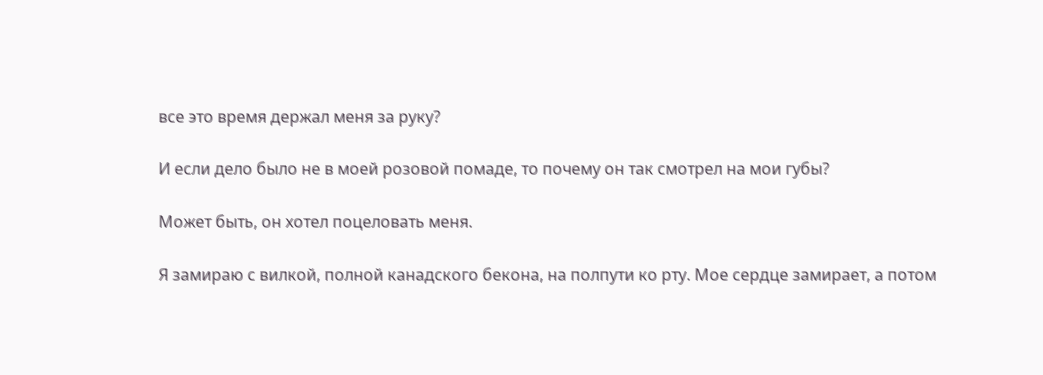все это время держал меня за руку?

И если дело было не в моей розовой помаде, то почему он так смотрел на мои губы?

Может быть, он хотел поцеловать меня.

Я замираю с вилкой, полной канадского бекона, на полпути ко рту. Мое сердце замирает, а потом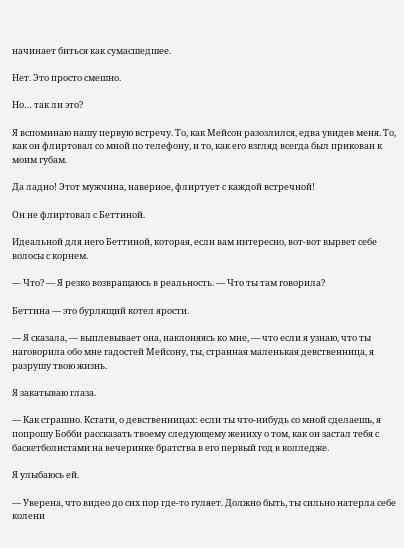начинает биться как сумасшедшее.

Нет. Это просто смешно.

Но… так ли это?

Я вспоминаю нашу первую встречу. То, как Мейсон разозлился, едва увидев меня. То, как он флиртовал со мной по телефону, и то, как его взгляд всегда был прикован к моим губам.

Да ладно! Этот мужчина, наверное, флиртует с каждой встречной!

Он не флиртовал с Беттиной.

Идеальной для него Беттиной, которая, если вам интересно, вот-вот вырвет себе волосы с корнем.

— Что? — Я резко возвращаюсь в реальность. — Что ты там говорила?

Беттина — это бурлящий котел ярости.

— Я сказала, — выплевывает она, наклоняясь ко мне, — что если я узнаю, что ты наговорила обо мне гадостей Мейсону, ты, странная маленькая девственница, я разрушу твою жизнь.

Я закатываю глаза.

— Как страшно. Кстати, о девственницах: если ты что-нибудь со мной сделаешь, я попрошу Бобби рассказать твоему следующему жениху о том, как он застал тебя с баскетболистами на вечеринке братства в его первый год в колледже.

Я улыбаюсь ей.

— Уверена, что видео до сих пор где-то гуляет. Должно быть, ты сильно натерла себе колени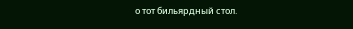о тот бильярдный стол.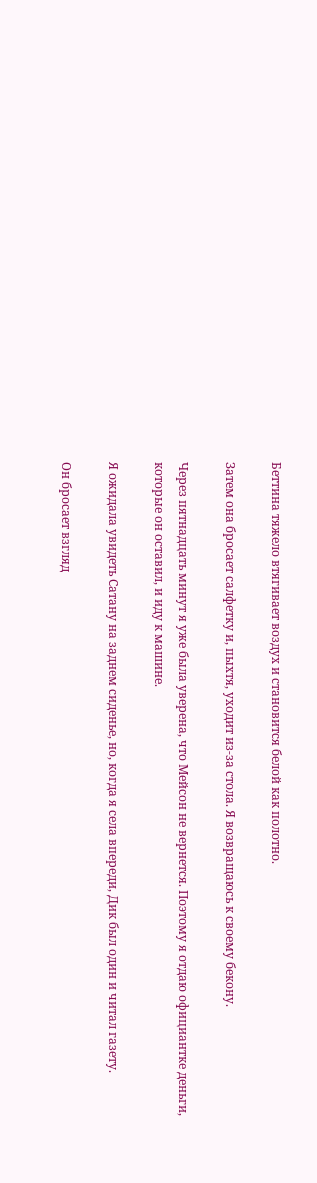Беттина тяжело втягивает воздух и становится белой как полотно.

Затем она бросает салфетку и, пыхтя, уходит из-за стола. Я возвращаюсь к своему бекону.

Через пятнадцать минут я уже была уверена, что Мейсон не вернется. Поэтому я отдаю официантке деньги, которые он оставил, и иду к машине.

Я ожидала увидеть Сатану на заднем сиденье, но, когда я села впереди, Дик был один и читал газету.

Он бросает взгляд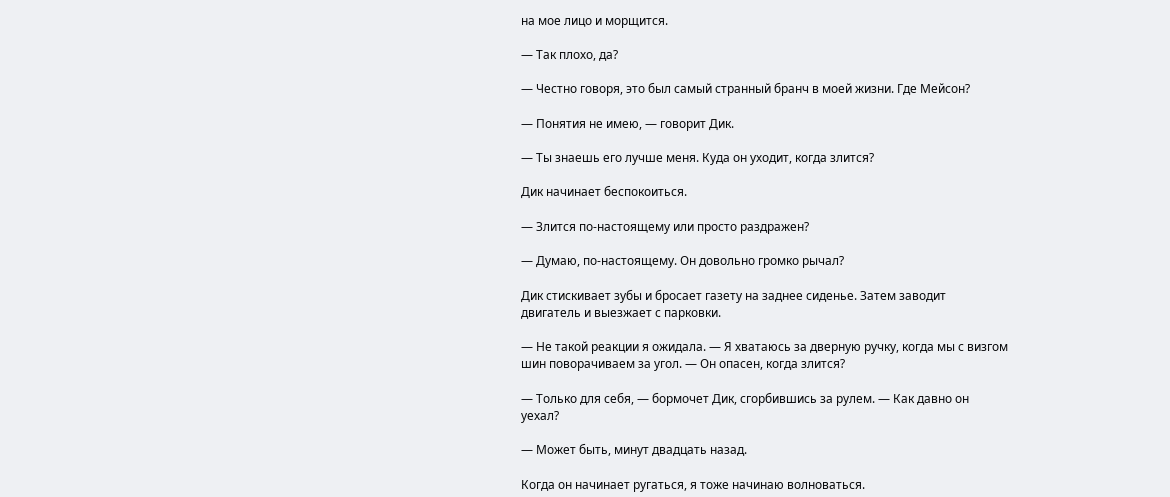на мое лицо и морщится.

— Так плохо, да?

— Честно говоря, это был самый странный бранч в моей жизни. Где Мейсон?

— Понятия не имею, — говорит Дик.

— Ты знаешь его лучше меня. Куда он уходит, когда злится?

Дик начинает беспокоиться.

— Злится по-настоящему или просто раздражен?

— Думаю, по-настоящему. Он довольно громко рычал?

Дик стискивает зубы и бросает газету на заднее сиденье. Затем заводит двигатель и выезжает с парковки.

— Не такой реакции я ожидала. — Я хватаюсь за дверную ручку, когда мы с визгом шин поворачиваем за угол. — Он опасен, когда злится?

— Только для себя, — бормочет Дик, сгорбившись за рулем. — Как давно он уехал?

— Может быть, минут двадцать назад.

Когда он начинает ругаться, я тоже начинаю волноваться.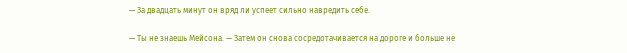— За двадцать минут он вряд ли успеет сильно навредить себе.

— Ты не знаешь Мейсона. — Затем он снова сосредотачивается на дороге и больше не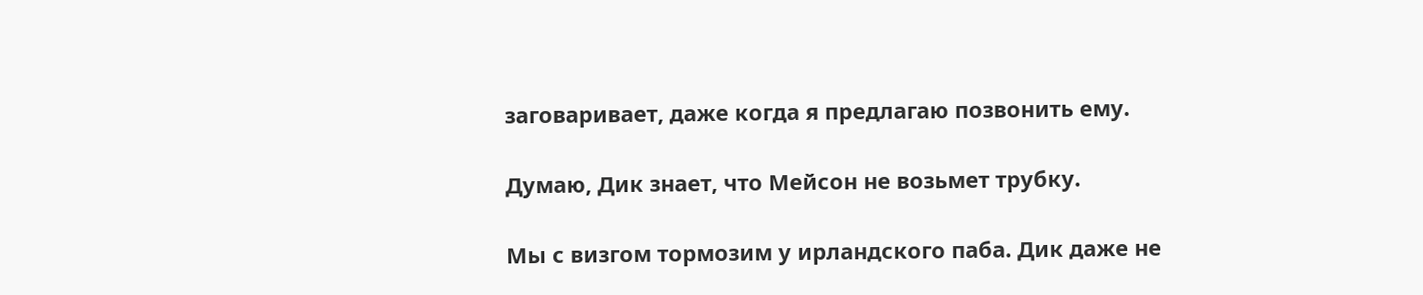заговаривает, даже когда я предлагаю позвонить ему.

Думаю, Дик знает, что Мейсон не возьмет трубку.

Мы с визгом тормозим у ирландского паба. Дик даже не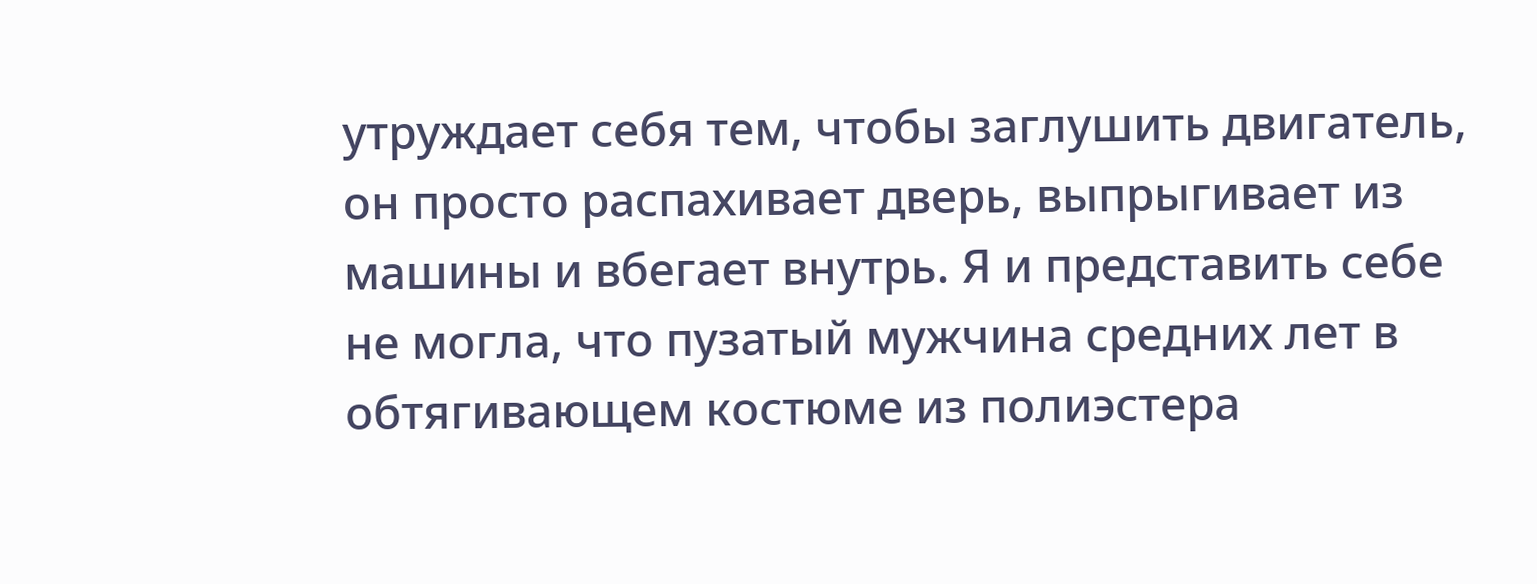утруждает себя тем, чтобы заглушить двигатель, он просто распахивает дверь, выпрыгивает из машины и вбегает внутрь. Я и представить себе не могла, что пузатый мужчина средних лет в обтягивающем костюме из полиэстера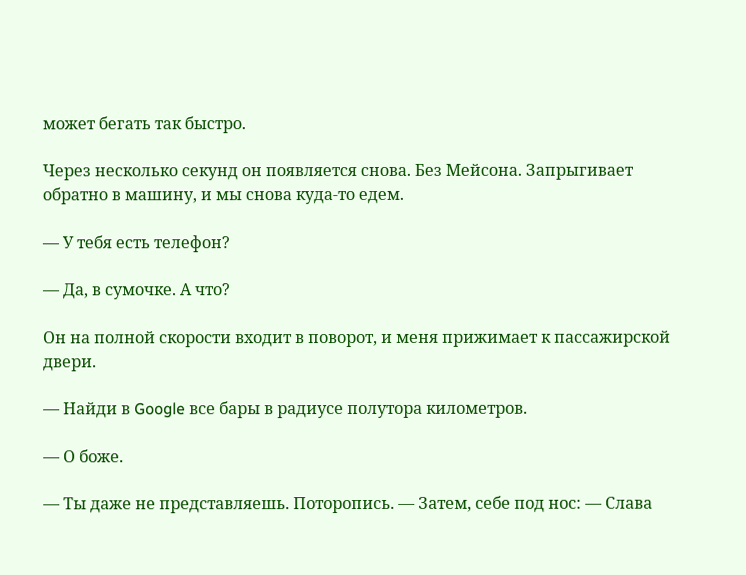может бегать так быстро.

Через несколько секунд он появляется снова. Без Мейсона. Запрыгивает обратно в машину, и мы снова куда-то едем.

— У тебя есть телефон?

— Да, в сумочке. А что?

Он на полной скорости входит в поворот, и меня прижимает к пассажирской двери.

— Найди в Google все бары в радиусе полутора километров.

— О боже.

— Ты даже не представляешь. Поторопись. — Затем, себе под нос: — Слава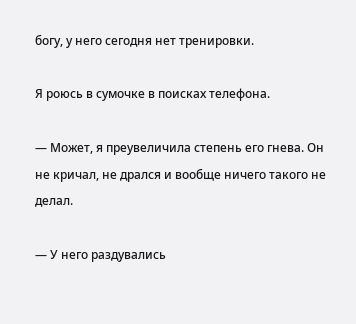богу, у него сегодня нет тренировки.

Я роюсь в сумочке в поисках телефона.

— Может, я преувеличила степень его гнева. Он не кричал, не дрался и вообще ничего такого не делал.

— У него раздувались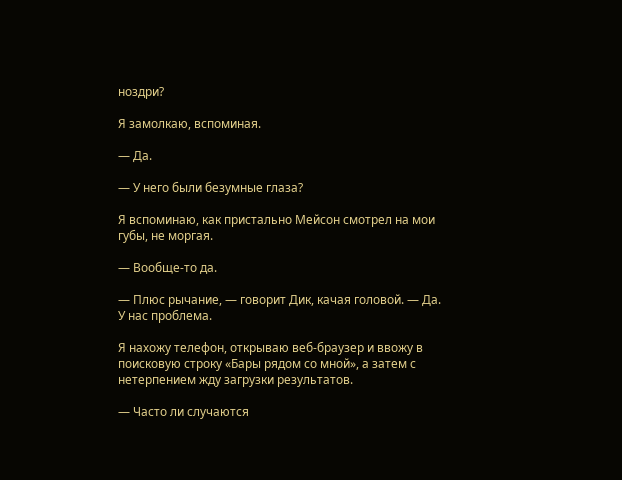ноздри?

Я замолкаю, вспоминая.

— Да.

— У него были безумные глаза?

Я вспоминаю, как пристально Мейсон смотрел на мои губы, не моргая.

— Вообще-то да.

— Плюс рычание, — говорит Дик, качая головой. — Да. У нас проблема.

Я нахожу телефон, открываю веб-браузер и ввожу в поисковую строку «Бары рядом со мной», а затем с нетерпением жду загрузки результатов.

— Часто ли случаются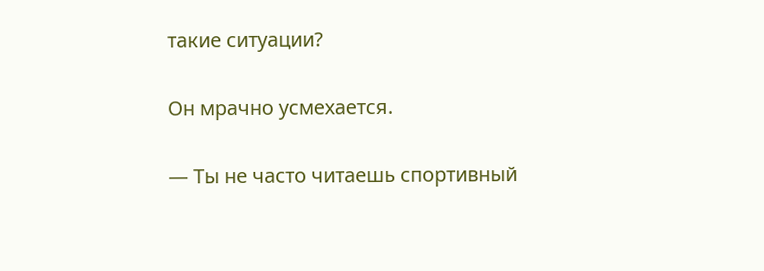такие ситуации?

Он мрачно усмехается.

— Ты не часто читаешь спортивный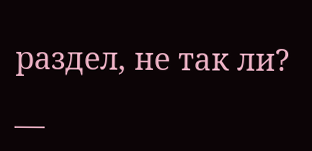раздел, не так ли?

—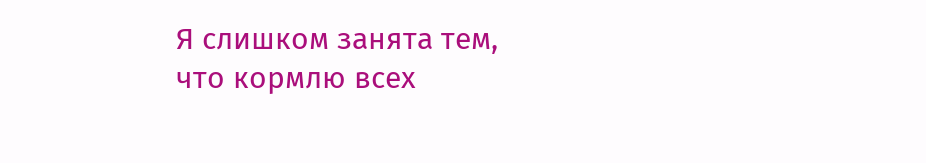Я слишком занята тем, что кормлю всех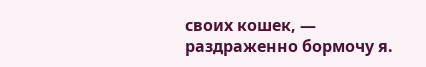своих кошек, — раздраженно бормочу я.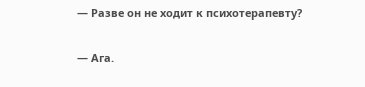— Разве он не ходит к психотерапевту?

— Ага.